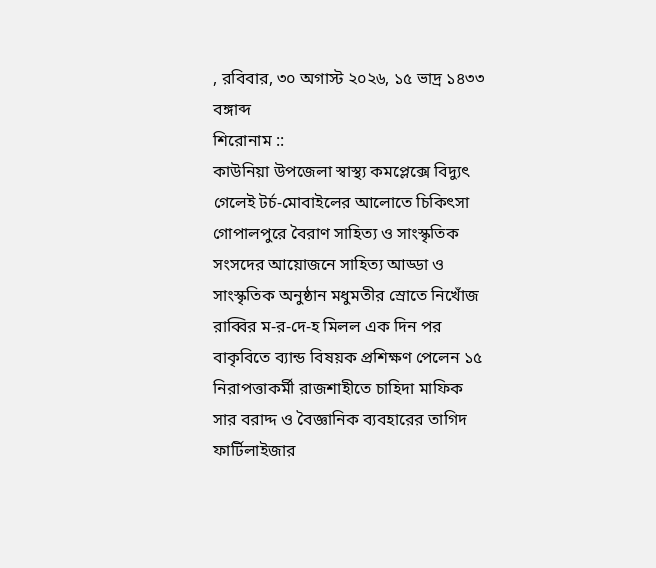, রবিবার, ৩০ অগাস্ট ২০২৬, ১৫ ভাদ্র ১৪৩৩ বঙ্গাব্দ
শিরোনাম ::
কাউনিয়া উপজেলা স্বাস্থ্য কমপ্লেক্সে বিদ্যুৎ গেলেই টর্চ-মোবাইলের আলোতে চিকিৎসা গোপালপুরে বৈরাণ সাহিত্য ও সাংস্কৃতিক সংসদের আয়োজনে সাহিত্য আড্ডা ও সাংস্কৃতিক অনুষ্ঠান মধুমতীর স্রোতে নিখোঁজ রাব্বির ম-র-দে-হ মিলল এক দিন পর বাকৃবিতে ব্যান্ড বিষয়ক প্রশিক্ষণ পেলেন ১৫ নিরাপত্তাকর্মী রাজশাহীতে চাহিদা মাফিক সার বরাদ্দ ও বৈজ্ঞানিক ব্যবহারের তাগিদ ফার্টিলাইজার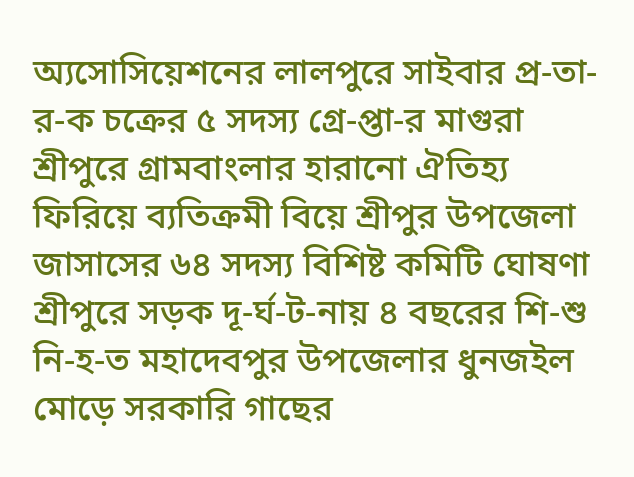অ্যসোসিয়েশনের লালপুরে সাইবার প্র-তা-র-ক চক্রের ৫ সদস্য গ্রে-প্তা-র মাগুরা শ্রীপুরে গ্রামবাংলার হারানো ঐতিহ্য ফিরিয়ে ব্যতিক্রমী বিয়ে শ্রীপুর উপজেলা জাসাসের ৬৪ সদস্য বিশিষ্ট কমিটি ঘোষণা শ্রীপুরে সড়ক দূ-র্ঘ-ট-নায় ৪ বছরের শি-শু নি-হ-ত মহাদেবপুর উপজেলার ধুনজইল মোড়ে সরকারি গাছের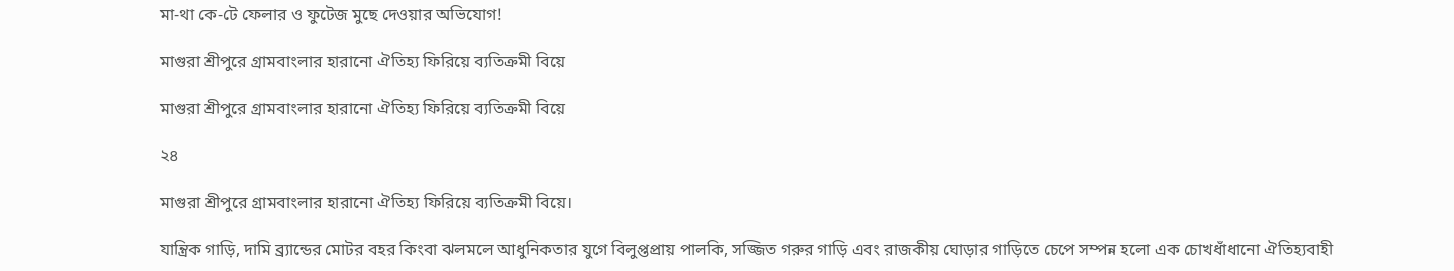মা-থা কে-টে ফেলার ও ফুটেজ মুছে দেওয়ার অভিযোগ!

মাগুরা শ্রীপুরে গ্রামবাংলার হারানো ঐতিহ্য ফিরিয়ে ব্যতিক্রমী বিয়ে

মাগুরা শ্রীপুরে গ্রামবাংলার হারানো ঐতিহ্য ফিরিয়ে ব্যতিক্রমী বিয়ে

২৪

মাগুরা শ্রীপুরে গ্রামবাংলার হারানো ঐতিহ্য ফিরিয়ে ব্যতিক্রমী বিয়ে।

যান্ত্রিক গাড়ি, দামি ব্র্যান্ডের মোটর বহর কিংবা ঝলমলে আধুনিকতার যুগে বিলুপ্তপ্রায় পালকি, সজ্জিত গরুর গাড়ি এবং রাজকীয় ঘোড়ার গাড়িতে চেপে সম্পন্ন হলো এক চোখধাঁধানো ঐতিহ্যবাহী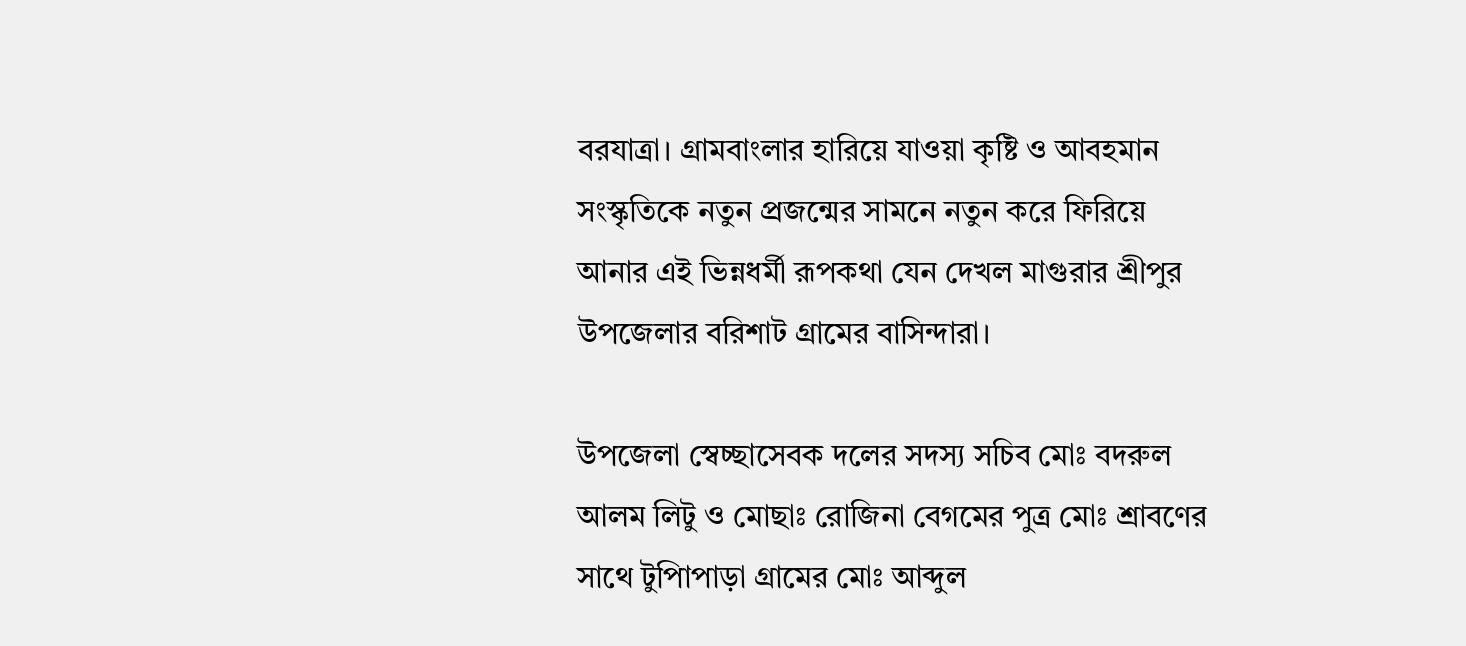বরযাত্রা। গ্রামবাংলার হারিয়ে যাওয়া কৃষ্টি ও আবহমান সংস্কৃতিকে নতুন প্রজন্মের সামনে নতুন করে ফিরিয়ে আনার এই ভিন্নধর্মী রূপকথা যেন দেখল মাগুরার শ্রীপুর উপজেলার বরিশাট গ্রামের বাসিন্দারা।

উপজেলা স্বেচ্ছাসেবক দলের সদস্য সচিব মোঃ বদরুল আলম লিটু ও মোছাঃ রোজিনা বেগমের পুত্র মোঃ শ্রাবণের সাথে টুপিাপাড়া গ্রামের মোঃ আব্দুল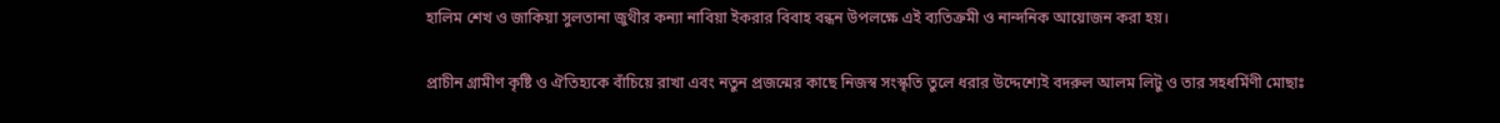হালিম শেখ ও জাকিয়া সুলতানা জুথীর কন্যা নাবিয়া ইকরার বিবাহ বন্ধন উপলক্ষে এই ব্যতিক্রমী ও নান্দনিক আয়োজন করা হয়।

প্রাচীন গ্রামীণ কৃষ্টি ও ঐতিহ্যকে বাঁচিয়ে রাখা এবং নতুন প্রজন্মের কাছে নিজস্ব সংস্কৃতি তুলে ধরার উদ্দেশ্যেই বদরুল আলম লিটু ও তার সহধর্মিণী মোছাঃ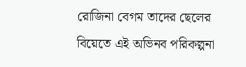রোজিনা বেগম তাদের ছেলের বিয়েতে এই অভিনব পরিকল্পনা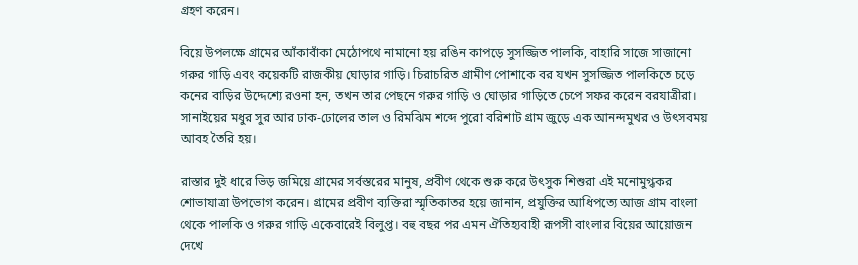গ্রহণ করেন।

বিয়ে উপলক্ষে গ্রামের আঁকাবাঁকা মেঠোপথে নামানো হয় রঙিন কাপড়ে সুসজ্জিত পালকি, বাহারি সাজে সাজানো গরুর গাড়ি এবং কয়েকটি রাজকীয় ঘোড়ার গাড়ি। চিরাচরিত গ্রামীণ পোশাকে বর যখন সুসজ্জিত পালকিতে চড়ে কনের বাড়ির উদ্দেশ্যে রওনা হন, তখন তার পেছনে গরুর গাড়ি ও ঘোড়ার গাড়িতে চেপে সফর করেন বরযাত্রীরা। সানাইয়ের মধুর সুর আর ঢাক-ঢোলের তাল ও রিমঝিম শব্দে পুরো বরিশাট গ্রাম জুড়ে এক আনন্দমুখর ও উৎসবময় আবহ তৈরি হয়।

রাস্তার দুই ধারে ভিড় জমিয়ে গ্রামের সর্বস্তরের মানুষ, প্রবীণ থেকে শুরু করে উৎসুক শিশুরা এই মনোমুগ্ধকর শোভাযাত্রা উপভোগ করেন। গ্রামের প্রবীণ ব্যক্তিরা স্মৃতিকাতর হয়ে জানান, প্রযুক্তির আধিপত্যে আজ গ্রাম বাংলা থেকে পালকি ও গরুর গাড়ি একেবারেই বিলুপ্ত। বহু বছর পর এমন ঐতিহ্যবাহী রূপসী বাংলার বিয়ের আয়োজন দেখে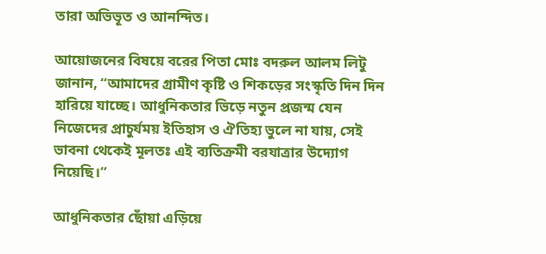তারা অভিভূত ও আনন্দিত।

আয়োজনের বিষয়ে বরের পিতা মোঃ বদরুল আলম লিটু জানান, “আমাদের গ্রামীণ কৃষ্টি ও শিকড়ের সংস্কৃতি দিন দিন হারিয়ে যাচ্ছে। আধুনিকতার ভিড়ে নতুন প্রজন্ম যেন নিজেদের প্রাচুর্যময় ইতিহাস ও ঐতিহ্য ভুলে না যায়, সেই ভাবনা থেকেই মূলতঃ এই ব্যতিক্রমী বরযাত্রার উদ্যোগ নিয়েছি।”

আধুনিকতার ছোঁয়া এড়িয়ে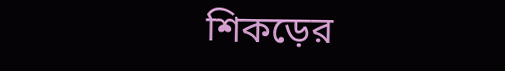শিকড়ের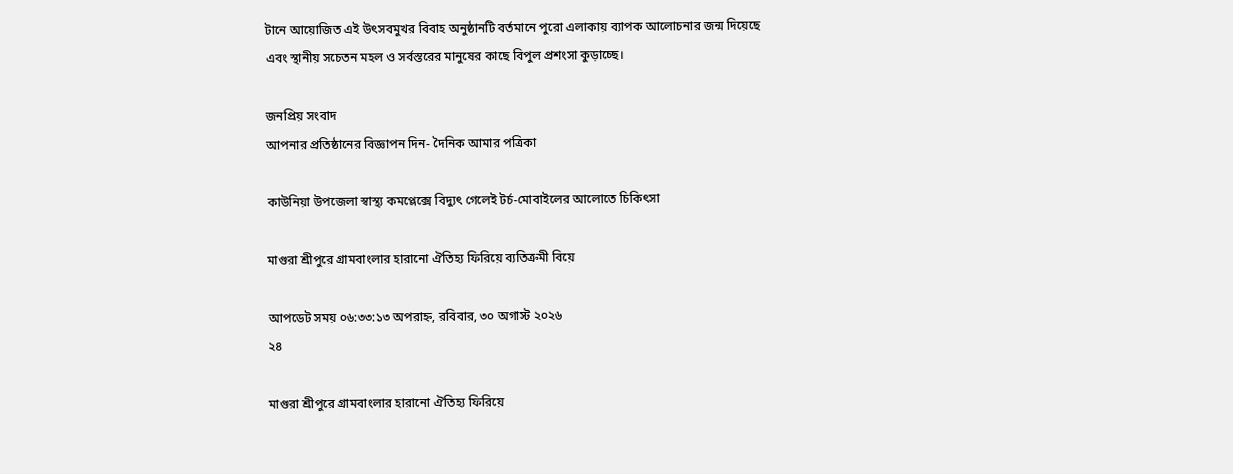টানে আয়োজিত এই উৎসবমুখর বিবাহ অনুষ্ঠানটি বর্তমানে পুরো এলাকায় ব্যাপক আলোচনার জন্ম দিয়েছে এবং স্থানীয় সচেতন মহল ও সর্বস্তরের মানুষের কাছে বিপুল প্রশংসা কুড়াচ্ছে।

জনপ্রিয় সংবাদ
আপনার প্রতিষ্ঠানের বিজ্ঞাপন দিন- দৈনিক আমার পত্রিকা

কাউনিয়া উপজেলা স্বাস্থ্য কমপ্লেক্সে বিদ্যুৎ গেলেই টর্চ-মোবাইলের আলোতে চিকিৎসা

মাগুরা শ্রীপুরে গ্রামবাংলার হারানো ঐতিহ্য ফিরিয়ে ব্যতিক্রমী বিয়ে

আপডেট সময় ০৬:৩৩:১৩ অপরাহ্ন, রবিবার, ৩০ অগাস্ট ২০২৬
২৪

মাগুরা শ্রীপুরে গ্রামবাংলার হারানো ঐতিহ্য ফিরিয়ে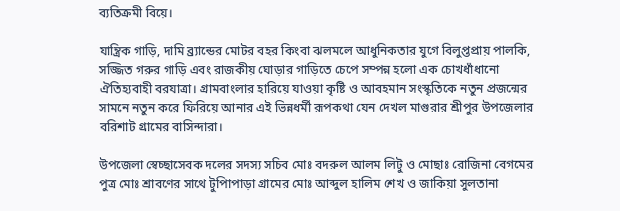ব্যতিক্রমী বিয়ে।

যান্ত্রিক গাড়ি, দামি ব্র্যান্ডের মোটর বহর কিংবা ঝলমলে আধুনিকতার যুগে বিলুপ্তপ্রায় পালকি, সজ্জিত গরুর গাড়ি এবং রাজকীয় ঘোড়ার গাড়িতে চেপে সম্পন্ন হলো এক চোখধাঁধানো ঐতিহ্যবাহী বরযাত্রা। গ্রামবাংলার হারিয়ে যাওয়া কৃষ্টি ও আবহমান সংস্কৃতিকে নতুন প্রজন্মের সামনে নতুন করে ফিরিয়ে আনার এই ভিন্নধর্মী রূপকথা যেন দেখল মাগুরার শ্রীপুর উপজেলার বরিশাট গ্রামের বাসিন্দারা।

উপজেলা স্বেচ্ছাসেবক দলের সদস্য সচিব মোঃ বদরুল আলম লিটু ও মোছাঃ রোজিনা বেগমের পুত্র মোঃ শ্রাবণের সাথে টুপিাপাড়া গ্রামের মোঃ আব্দুল হালিম শেখ ও জাকিয়া সুলতানা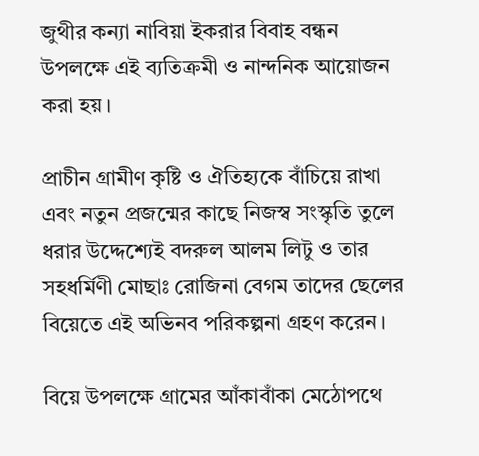জুথীর কন্যা নাবিয়া ইকরার বিবাহ বন্ধন উপলক্ষে এই ব্যতিক্রমী ও নান্দনিক আয়োজন করা হয়।

প্রাচীন গ্রামীণ কৃষ্টি ও ঐতিহ্যকে বাঁচিয়ে রাখা এবং নতুন প্রজন্মের কাছে নিজস্ব সংস্কৃতি তুলে ধরার উদ্দেশ্যেই বদরুল আলম লিটু ও তার সহধর্মিণী মোছাঃ রোজিনা বেগম তাদের ছেলের বিয়েতে এই অভিনব পরিকল্পনা গ্রহণ করেন।

বিয়ে উপলক্ষে গ্রামের আঁকাবাঁকা মেঠোপথে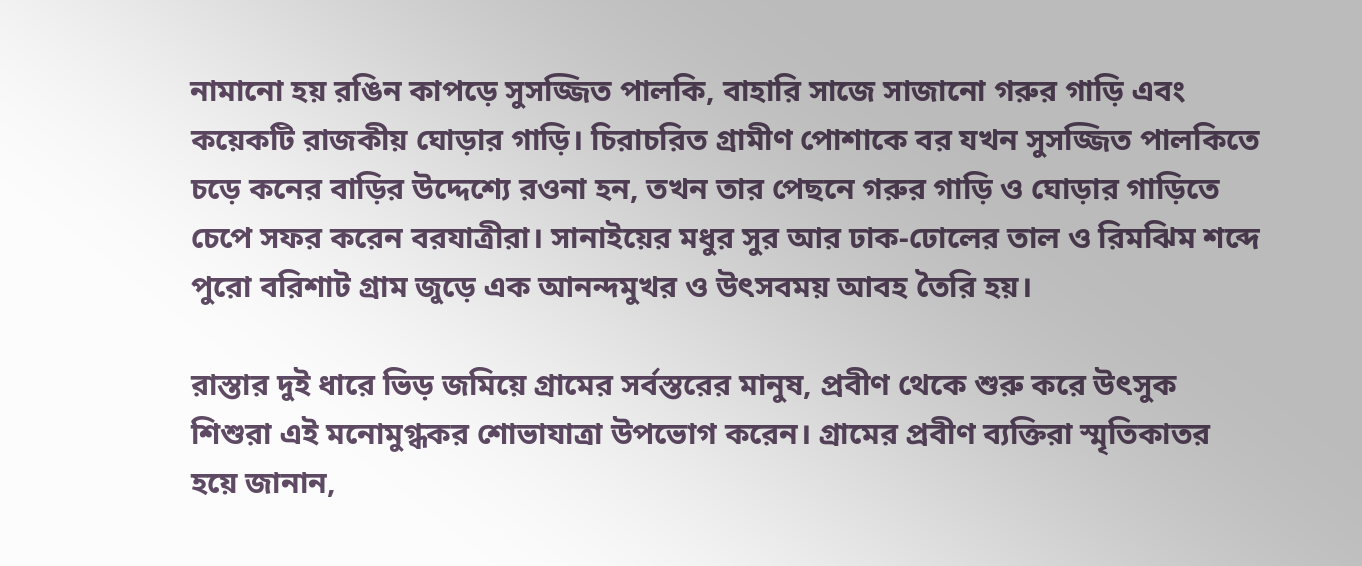নামানো হয় রঙিন কাপড়ে সুসজ্জিত পালকি, বাহারি সাজে সাজানো গরুর গাড়ি এবং কয়েকটি রাজকীয় ঘোড়ার গাড়ি। চিরাচরিত গ্রামীণ পোশাকে বর যখন সুসজ্জিত পালকিতে চড়ে কনের বাড়ির উদ্দেশ্যে রওনা হন, তখন তার পেছনে গরুর গাড়ি ও ঘোড়ার গাড়িতে চেপে সফর করেন বরযাত্রীরা। সানাইয়ের মধুর সুর আর ঢাক-ঢোলের তাল ও রিমঝিম শব্দে পুরো বরিশাট গ্রাম জুড়ে এক আনন্দমুখর ও উৎসবময় আবহ তৈরি হয়।

রাস্তার দুই ধারে ভিড় জমিয়ে গ্রামের সর্বস্তরের মানুষ, প্রবীণ থেকে শুরু করে উৎসুক শিশুরা এই মনোমুগ্ধকর শোভাযাত্রা উপভোগ করেন। গ্রামের প্রবীণ ব্যক্তিরা স্মৃতিকাতর হয়ে জানান,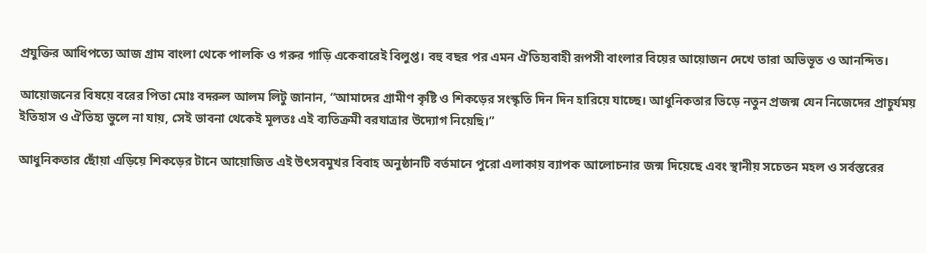প্রযুক্তির আধিপত্যে আজ গ্রাম বাংলা থেকে পালকি ও গরুর গাড়ি একেবারেই বিলুপ্ত। বহু বছর পর এমন ঐতিহ্যবাহী রূপসী বাংলার বিয়ের আয়োজন দেখে তারা অভিভূত ও আনন্দিত।

আয়োজনের বিষয়ে বরের পিতা মোঃ বদরুল আলম লিটু জানান, “আমাদের গ্রামীণ কৃষ্টি ও শিকড়ের সংস্কৃতি দিন দিন হারিয়ে যাচ্ছে। আধুনিকতার ভিড়ে নতুন প্রজন্ম যেন নিজেদের প্রাচুর্যময় ইতিহাস ও ঐতিহ্য ভুলে না যায়, সেই ভাবনা থেকেই মূলতঃ এই ব্যতিক্রমী বরযাত্রার উদ্যোগ নিয়েছি।”

আধুনিকতার ছোঁয়া এড়িয়ে শিকড়ের টানে আয়োজিত এই উৎসবমুখর বিবাহ অনুষ্ঠানটি বর্তমানে পুরো এলাকায় ব্যাপক আলোচনার জন্ম দিয়েছে এবং স্থানীয় সচেতন মহল ও সর্বস্তরের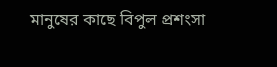মানুষের কাছে বিপুল প্রশংসা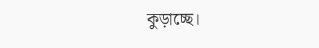কুড়াচ্ছে।